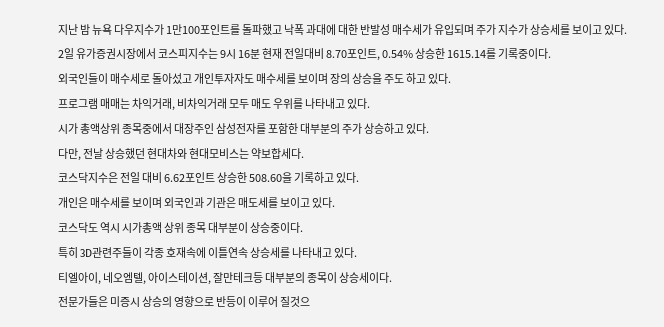지난 밤 뉴욕 다우지수가 1만100포인트를 돌파했고 낙폭 과대에 대한 반발성 매수세가 유입되며 주가 지수가 상승세를 보이고 있다.
2일 유가증권시장에서 코스피지수는 9시 16분 현재 전일대비 8.70포인트, 0.54% 상승한 1615.14를 기록중이다.
외국인들이 매수세로 돌아섰고 개인투자자도 매수세를 보이며 장의 상승을 주도 하고 있다.
프로그램 매매는 차익거래, 비차익거래 모두 매도 우위를 나타내고 있다.
시가 총액상위 종목중에서 대장주인 삼성전자를 포함한 대부분의 주가 상승하고 있다.
다만, 전날 상승했던 현대차와 현대모비스는 약보합세다.
코스닥지수은 전일 대비 6.62포인트 상승한 508.60을 기록하고 있다.
개인은 매수세를 보이며 외국인과 기관은 매도세를 보이고 있다.
코스닥도 역시 시가총액 상위 종목 대부분이 상승중이다.
특히 3D관련주들이 각종 호재속에 이틀연속 상승세를 나타내고 있다.
티엘아이, 네오엠텔, 아이스테이션, 잘만테크등 대부분의 종목이 상승세이다.
전문가들은 미증시 상승의 영향으로 반등이 이루어 질것으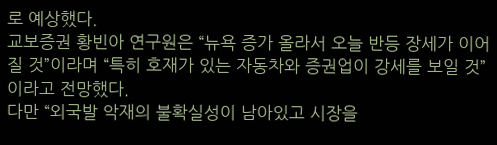로 예상했다.
교보증권 황빈아 연구원은 “뉴욕 증가 올라서 오늘 반등 장세가 이어질 것”이라며 “특히 호재가 있는 자동차와 증권업이 강세를 보일 것”이라고 전망했다.
다만 “외국발 악재의 불확실성이 남아있고 시장을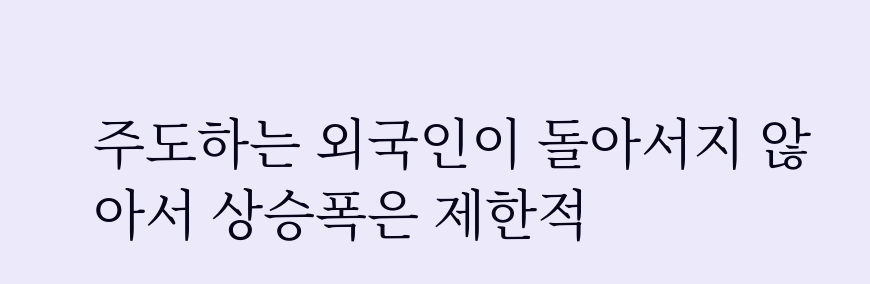주도하는 외국인이 돌아서지 않아서 상승폭은 제한적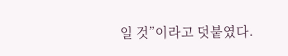일 것”이라고 덧붙였다.